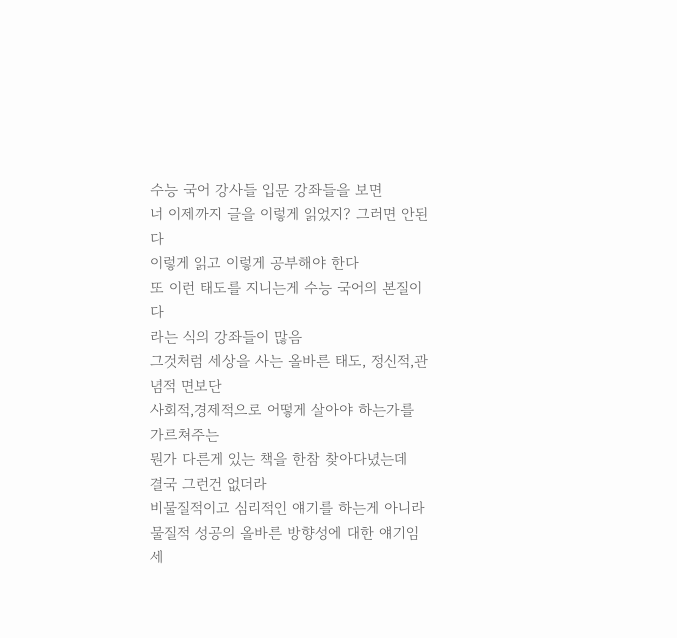수능 국어 강사들 입문 강좌들을 보면
너 이제까지 글을 이렇게 읽었지? 그러면 안된다
이렇게 읽고 이렇게 공부해야 한다
또 이런 태도를 지니는게 수능 국어의 본질이다
라는 식의 강좌들이 많음
그것처럼 세상을 사는 올바른 태도, 정신적,관념적 면보단
사회적,경제적으로 어떻게 살아야 하는가를 가르쳐주는
뭔가 다른게 있는 책을 한참 찾아다녔는데
결국 그런건 없더라
비물질적이고 심리적인 얘기를 하는게 아니라 물질적 성공의 올바른 방향성에 대한 얘기임
세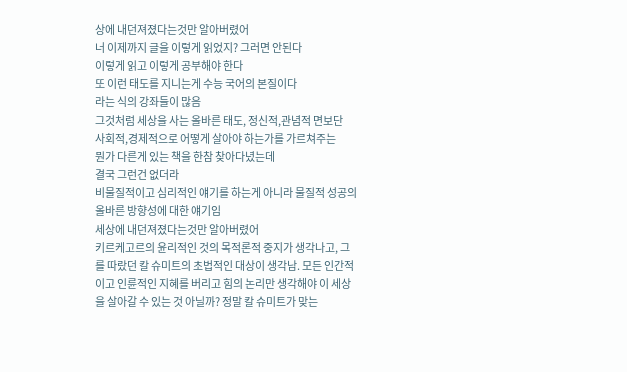상에 내던져졌다는것만 알아버렸어
너 이제까지 글을 이렇게 읽었지? 그러면 안된다
이렇게 읽고 이렇게 공부해야 한다
또 이런 태도를 지니는게 수능 국어의 본질이다
라는 식의 강좌들이 많음
그것처럼 세상을 사는 올바른 태도, 정신적,관념적 면보단
사회적,경제적으로 어떻게 살아야 하는가를 가르쳐주는
뭔가 다른게 있는 책을 한참 찾아다녔는데
결국 그런건 없더라
비물질적이고 심리적인 얘기를 하는게 아니라 물질적 성공의 올바른 방향성에 대한 얘기임
세상에 내던져졌다는것만 알아버렸어
키르케고르의 윤리적인 것의 목적론적 중지가 생각나고, 그를 따랐던 칼 슈미트의 초법적인 대상이 생각남. 모든 인간적이고 인륜적인 지혜를 버리고 힘의 논리만 생각해야 이 세상을 살아갈 수 있는 것 아닐까? 정말 칼 슈미트가 맞는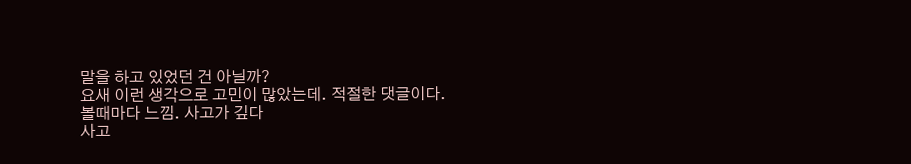말을 하고 있었던 건 아닐까?
요새 이런 생각으로 고민이 많았는데. 적절한 댓글이다.
볼때마다 느낌. 사고가 깊다
사고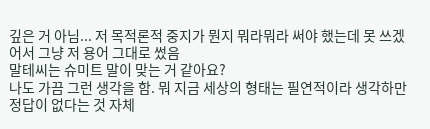깊은 거 아님... 저 목적론적 중지가 뭔지 뭐라뭐라 써야 했는데 못 쓰겠어서 그냥 저 용어 그대로 썼음
말테씨는 슈미트 말이 맞는 거 같아요?
나도 가끔 그런 생각을 함. 뭐 지금 세상의 형태는 필연적이라 생각하만 정답이 없다는 것 자체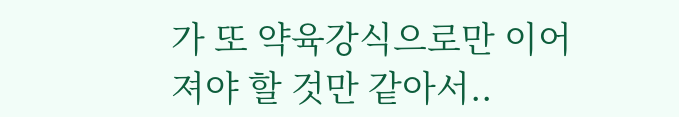가 또 약육강식으로만 이어져야 할 것만 같아서..